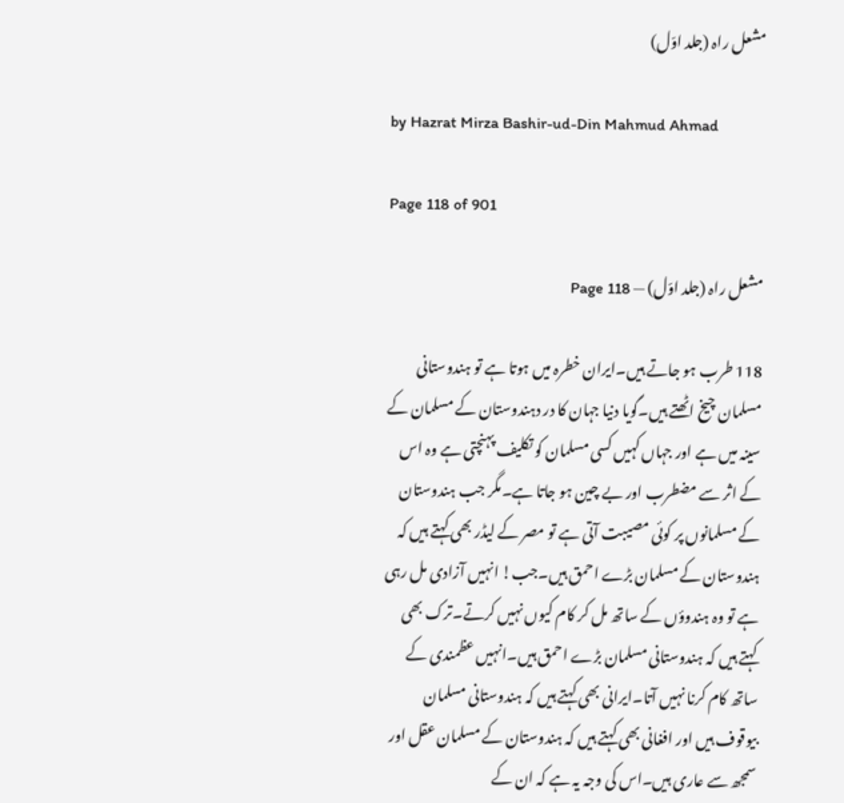مشعل راہ (جلد اوّل)

by Hazrat Mirza Bashir-ud-Din Mahmud Ahmad

Page 118 of 901

مشعل راہ (جلد اوّل) — Page 118

118 طرب ہو جاتے ہیں۔ایران خطرہ میں ہوتا ہے تو ہندوستانی مسلمان چیخ اٹھتے ہیں۔گویا دنیا جہان کا در دہندوستان کے مسلمان کے سینہ میں ہے اور جہاں کہیں کسی مسلمان کو تکلیف پہنچتی ہے وہ اس کے اثر سے مضطرب اور بے چین ہو جاتا ہے۔مگر جب ہندوستان کے مسلمانوں پر کوئی مصیبت آتی ہے تو مصر کے لیڈر بھی کہتے ہیں کہ ہندوستان کے مسلمان بڑے احمق ہیں۔جب! انہیں آزادی مل رہی ہے تو وہ ہندوؤں کے ساتھ مل کر کام کیوں نہیں کرتے۔ترک بھی کہتے ہیں کہ ہندوستانی مسلمان بڑے احمق ہیں۔انہیں عظمندی کے ساتھ کام کرنا نہیں آتا۔ایرانی بھی کہتے ہیں کہ ہندوستانی مسلمان بیوقوف ہیں اور افغانی بھی کہتے ہیں کہ ہندوستان کے مسلمان عقل اور سمجھ سے عاری ہیں۔اس کی وجہ یہ ہے کہ ان کے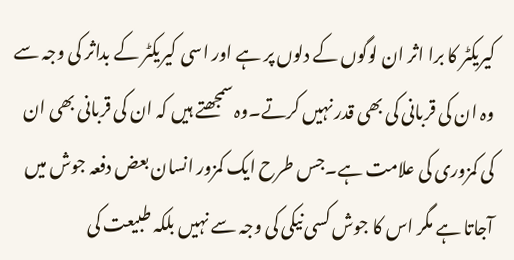کیریکٹر کا برا اثر ان لوگوں کے دلوں پر ہے اور اسی کیریکٹر کے بداثر کی وجہ سے وہ ان کی قربانی کی بھی قدر نہیں کرتے۔وہ سمجھتے ہیں کہ ان کی قربانی بھی ان کی کمزوری کی علامت ہے۔جس طرح ایک کمزور انسان بعض دفعہ جوش میں آجاتا ہے مگر اس کا جوش کسی نیکی کی وجہ سے نہیں بلکہ طبیعت کی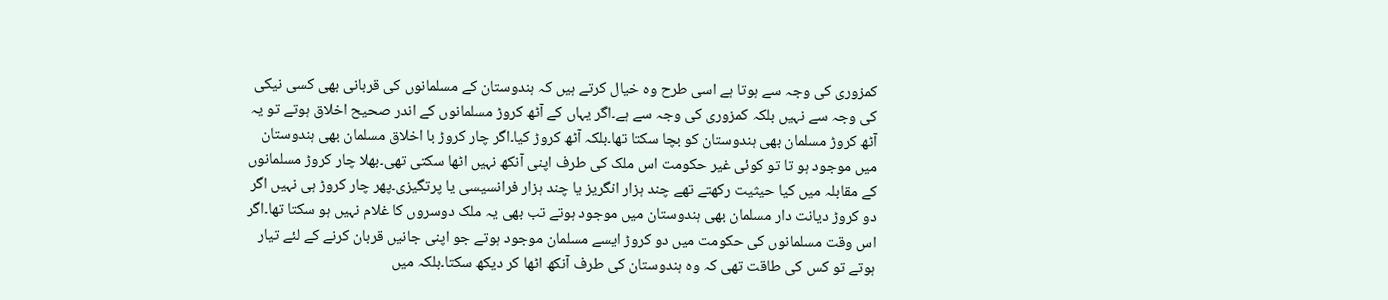کمزوری کی وجہ سے ہوتا ہے اسی طرح وہ خیال کرتے ہیں کہ ہندوستان کے مسلمانوں کی قربانی بھی کسی نیکی کی وجہ سے نہیں بلکہ کمزوری کی وجہ سے ہے۔اگر یہاں کے آٹھ کروڑ مسلمانوں کے اندر صحیح اخلاق ہوتے تو یہ آٹھ کروڑ مسلمان بھی ہندوستان کو بچا سکتا تھا۔بلکہ آٹھ کروڑ کیا۔اگر چار کروڑ با اخلاق مسلمان بھی ہندوستان میں موجود ہو تا تو کوئی غیر حکومت اس ملک کی طرف اپنی آنکھ نہیں اٹھا سکتی تھی۔بھلا چار کروڑ مسلمانوں کے مقابلہ میں کیا حیثیت رکھتے تھے چند ہزار انگریز یا چند ہزار فرانسیسی یا پرتگیزی۔پھر چار کروڑ ہی نہیں اگر دو کروڑ دیانت دار مسلمان بھی ہندوستان میں موجود ہوتے تب بھی یہ ملک دوسروں کا غلام نہیں ہو سکتا تھا۔اگر اس وقت مسلمانوں کی حکومت میں دو کروڑ ایسے مسلمان موجود ہوتے جو اپنی جانیں قربان کرنے کے لئے تیار ہوتے تو کس کی طاقت تھی کہ وہ ہندوستان کی طرف آنکھ اٹھا کر دیکھ سکتا۔بلکہ میں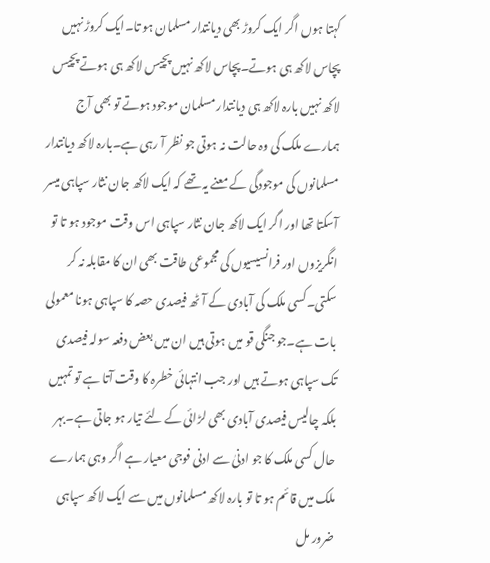کہتا ہوں اگر ایک کروڑ بھی دیانتدار مسلمان ہو تا۔ایک کروڑ نہیں پچاس لاکھ ہی ہوتے۔پچاس لاکھ نہیں پچیس لاکھ ہی ہوتے پچیس لاکھ نہیں بارہ لاکھ ہی دیانتدار مسلمان موجود ہوتے تو بھی آج ہمارے ملک کی وہ حالت نہ ہوتی جو نظر آ رہی ہے۔بارہ لاکھ دیانتدار مسلمانوں کی موجودگی کے معنے یہ تھے کہ ایک لاکھ جان نثار سپاہی میسر آسکتا تھا اور اگر ایک لاکھ جان نثار سپاہی اس وقت موجود ہو تا تو انگریزوں اور فرانسیسیوں کی مجموعی طاقت بھی ان کا مقابلہ نہ کر سکتی۔کسی ملک کی آبادی کے آٹھ فیصدی حصہ کا سپاہی ہونا معمولی بات ہے۔جو جنگی قو میں ہوتی ہیں ان میں بعض دفعہ سولہ فیصدی تک سپاہی ہوتے ہیں اور جب انتہائی خطرہ کا وقت آتا ہے تو تمہیں بلکہ چالیس فیصدی آبادی بھی لڑائی کے لئے تیار ہو جاتی ہے۔بہر حال کسی ملک کا جو ادنیٰ سے ادنی فوجی معیار ہے اگر وہی ہمارے ملک میں قائم ہو تا تو بارہ لاکھ مسلمانوں میں سے ایک لاکھ سپاہی ضرور مل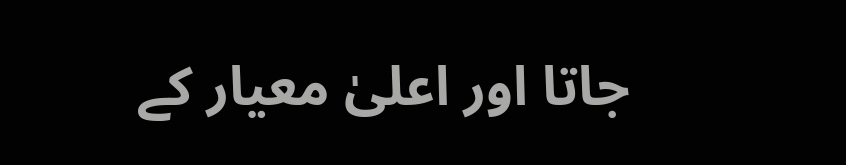جاتا اور اعلیٰ معیار کے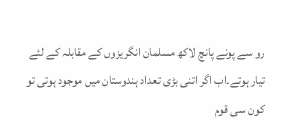رو سے پونے پانچ لاکھ مسلمان انگریزوں کے مقابلہ کے لئے تیار ہوتے۔اب اگر اتنی بڑی تعداد ہندوستان میں موجود ہوتی تو کون سی قوم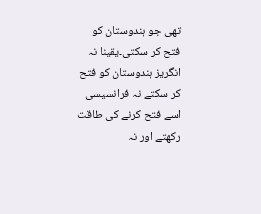تھی جو ہندوستان کو فتح کر سکتی۔یقینا نہ انگریز ہندوستان کو فتح کر سکتے نہ فرانسیسی اسے فتح کرنے کی طاقت رکھتے اور نہ